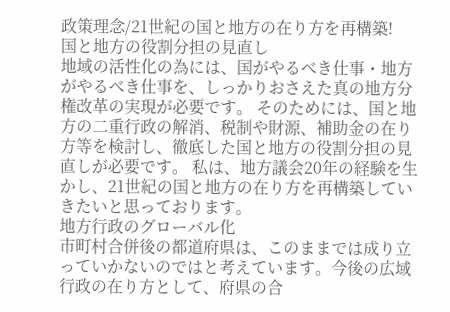政策理念/21世紀の国と地方の在り方を再構築!
国と地方の役割分担の見直し
地域の活性化の為には、国がやるべき仕事・地方がやるべき仕事を、しっかりおさえた真の地方分権改革の実現が必要です。 そのためには、国と地方の二重行政の解消、税制や財源、補助金の在り方等を検討し、徹底した国と地方の役割分担の見直しが必要です。 私は、地方議会20年の経験を生かし、21世紀の国と地方の在り方を再構築していきたいと思っております。
地方行政のグローバル化
市町村合併後の都道府県は、このままでは成り立っていかないのではと考えています。今後の広域行政の在り方として、府県の合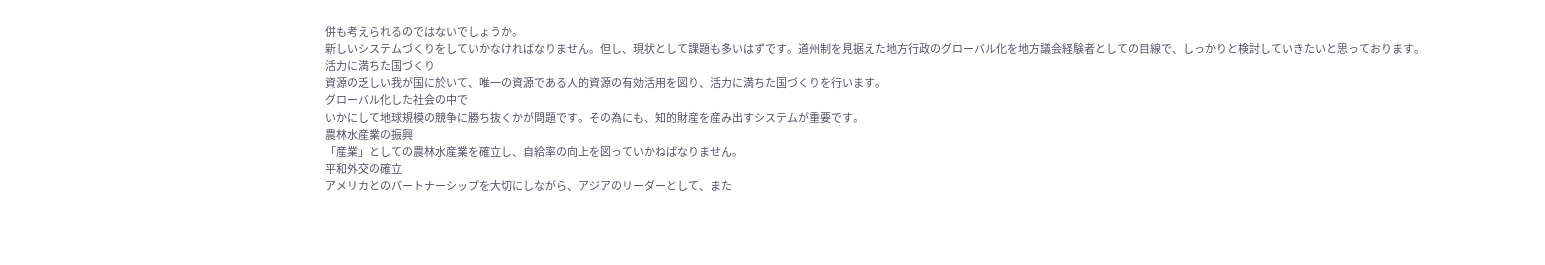併も考えられるのではないでしょうか。
新しいシステムづくりをしていかなければなりません。但し、現状として課題も多いはずです。道州制を見据えた地方行政のグローバル化を地方議会経験者としての目線で、しっかりと検討していきたいと思っております。
活力に満ちた国づくり
資源の乏しい我が国に於いて、唯一の資源である人的資源の有効活用を図り、活力に満ちた国づくりを行います。
グローバル化した社会の中で
いかにして地球規模の競争に勝ち抜くかが問題です。その為にも、知的財産を産み出すシステムが重要です。
農林水産業の振興
「産業」としての農林水産業を確立し、自給率の向上を図っていかねばなりません。
平和外交の確立
アメリカとのパートナーシップを大切にしながら、アジアのリーダーとして、また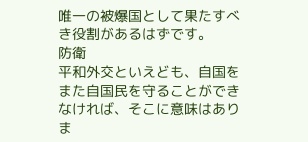唯一の被爆国として果たすべき役割があるはずです。
防衛
平和外交といえども、自国をまた自国民を守ることができなければ、そこに意味はありま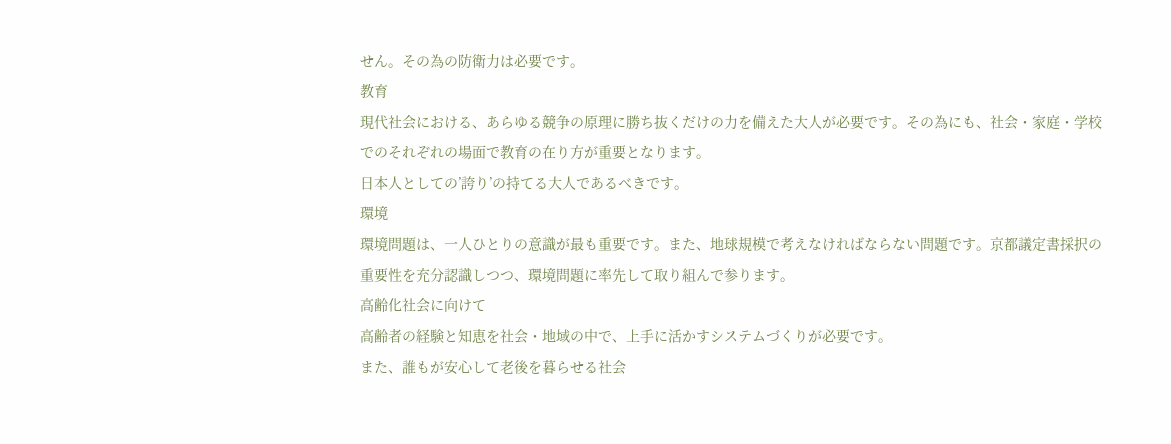せん。その為の防衛力は必要です。
教育
現代社会における、あらゆる競争の原理に勝ち抜くだけの力を備えた大人が必要です。その為にも、社会・家庭・学校でのそれぞれの場面で教育の在り方が重要となります。
日本人としての’誇り’の持てる大人であるべきです。
環境
環境問題は、一人ひとりの意識が最も重要です。また、地球規模で考えなければならない問題です。京都議定書採択の重要性を充分認識しつつ、環境問題に率先して取り組んで参ります。
高齢化社会に向けて
高齢者の経験と知恵を社会・地域の中で、上手に活かすシステムづくりが必要です。
また、誰もが安心して老後を暮らせる社会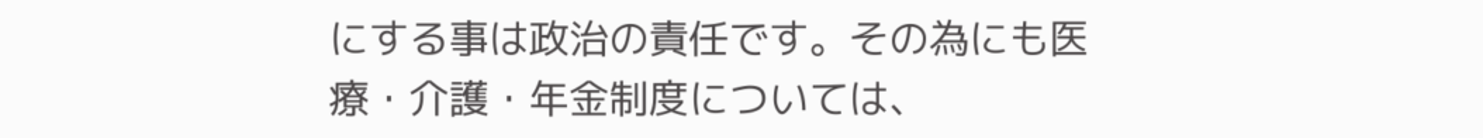にする事は政治の責任です。その為にも医療・介護・年金制度については、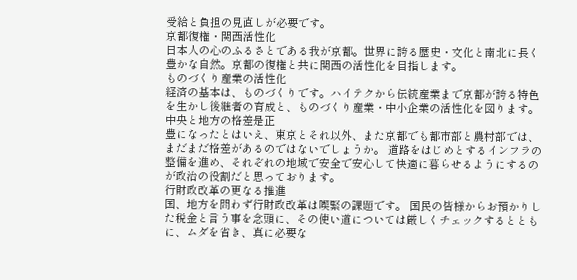受給と負担の見直しが必要です。
京都復権・関西活性化
日本人の心のふるさとである我が京都。世界に誇る歴史・文化と南北に長く豊かな自然。京都の復権と共に関西の活性化を目指します。
ものづくり産業の活性化
経済の基本は、ものづくりです。ハイテクから伝統産業まで京都が誇る特色を生かし後継者の育成と、ものづくり産業・中小企業の活性化を図ります。
中央と地方の格差是正
豊になったとはいえ、東京とそれ以外、また京都でも都市部と農村部では、まだまだ格差があるのではないでしょうか。 道路をはじめとするインフラの整備を進め、それぞれの地域で安全で安心して快適に暮らせるようにするのが政治の役割だと思っております。
行財政改革の更なる推進
国、地方を問わず行財政改革は喫緊の課題です。 国民の皆様からお預かりした税金と言う事を念頭に、その使い道については厳しくチェックするとともに、ムダを省き、真に必要な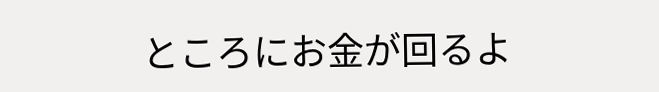ところにお金が回るよ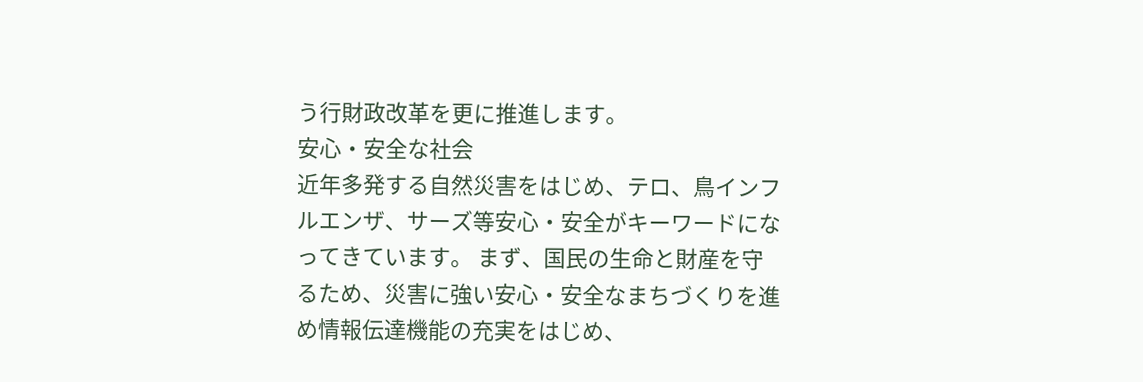う行財政改革を更に推進します。
安心・安全な社会
近年多発する自然災害をはじめ、テロ、鳥インフルエンザ、サーズ等安心・安全がキーワードになってきています。 まず、国民の生命と財産を守るため、災害に強い安心・安全なまちづくりを進め情報伝達機能の充実をはじめ、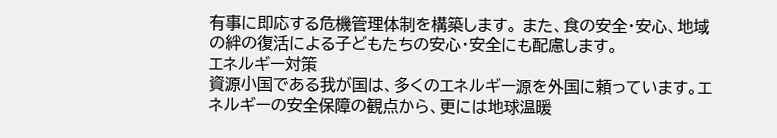有事に即応する危機管理体制を構築します。 また、食の安全・安心、地域の絆の復活による子どもたちの安心・安全にも配慮します。
エネルギー対策
資源小国である我が国は、多くのエネルギー源を外国に頼っています。エネルギーの安全保障の観点から、更には地球温暖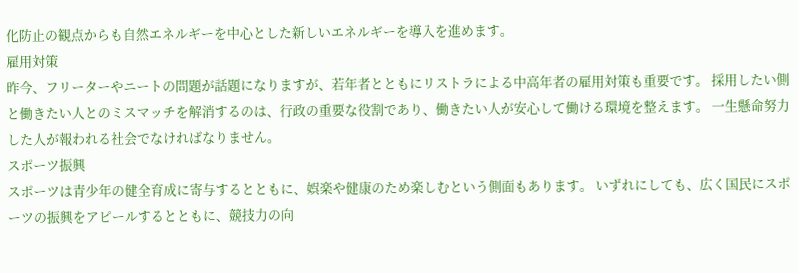化防止の観点からも自然エネルギーを中心とした新しいエネルギーを導入を進めます。
雇用対策
昨今、フリーターやニートの問題が話題になりますが、若年者とともにリストラによる中高年者の雇用対策も重要です。 採用したい側と働きたい人とのミスマッチを解消するのは、行政の重要な役割であり、働きたい人が安心して働ける環境を整えます。 一生懸命努力した人が報われる社会でなければなりません。
スポーツ振興
スポーツは青少年の健全育成に寄与するとともに、娯楽や健康のため楽しむという側面もあります。 いずれにしても、広く国民にスポーツの振興をアピールするとともに、競技力の向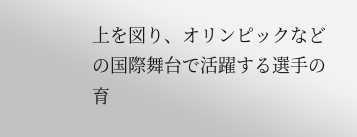上を図り、オリンピックなどの国際舞台で活躍する選手の育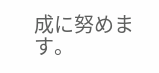成に努めます。